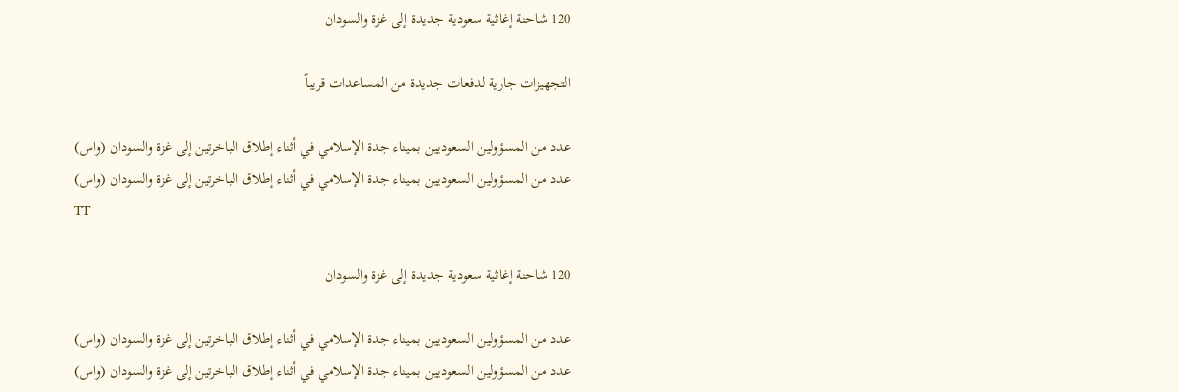120 شاحنة إغاثية سعودية جديدة إلى غزة والسودان

التجهيزات جارية لدفعات جديدة من المساعدات قريباً

عدد من المسؤولين السعوديين بميناء جدة الإسلامي في أثناء إطلاق الباخرتين إلى غزة والسودان (واس)
عدد من المسؤولين السعوديين بميناء جدة الإسلامي في أثناء إطلاق الباخرتين إلى غزة والسودان (واس)
TT

120 شاحنة إغاثية سعودية جديدة إلى غزة والسودان

عدد من المسؤولين السعوديين بميناء جدة الإسلامي في أثناء إطلاق الباخرتين إلى غزة والسودان (واس)
عدد من المسؤولين السعوديين بميناء جدة الإسلامي في أثناء إطلاق الباخرتين إلى غزة والسودان (واس)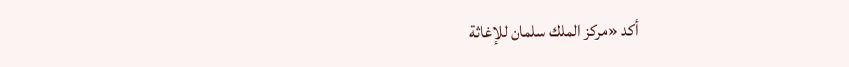أكد «مركز الملك سلمان للإغاثة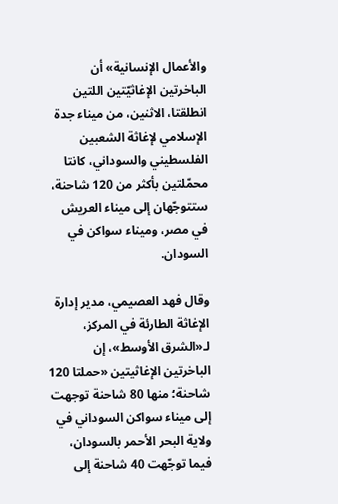والأعمال الإنسانية» أن الباخرتين الإغاثيّتين اللتين انطلقتا، الاثنين، من ميناء جدة الإسلامي لإغاثة الشعبين الفلسطيني والسوداني، كانتا محمّلتين بأكثر من 120 شاحنة، ستتوجّهان إلى ميناء العريش في مصر، وميناء سواكن في السودان.

وقال فهد العصيمي، مدير إدارة الإغاثة الطارئة في المركز، لـ«الشرق الأوسط»، إن الباخرتين الإغاثيتين «حملتا 120 شاحنة؛ منها 80 شاحنة توجهت إلى ميناء سواكن السوداني في ولاية البحر الأحمر بالسودان، فيما توجّهت 40 شاحنة إلى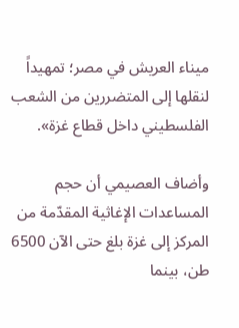ميناء العريش في مصر؛ تمهيداً لنقلها إلى المتضررين من الشعب الفلسطيني داخل قطاع غزة».

وأضاف العصيمي أن حجم المساعدات الإغاثية المقدّمة من المركز إلى غزة بلغ حتى الآن 6500 طن، بينما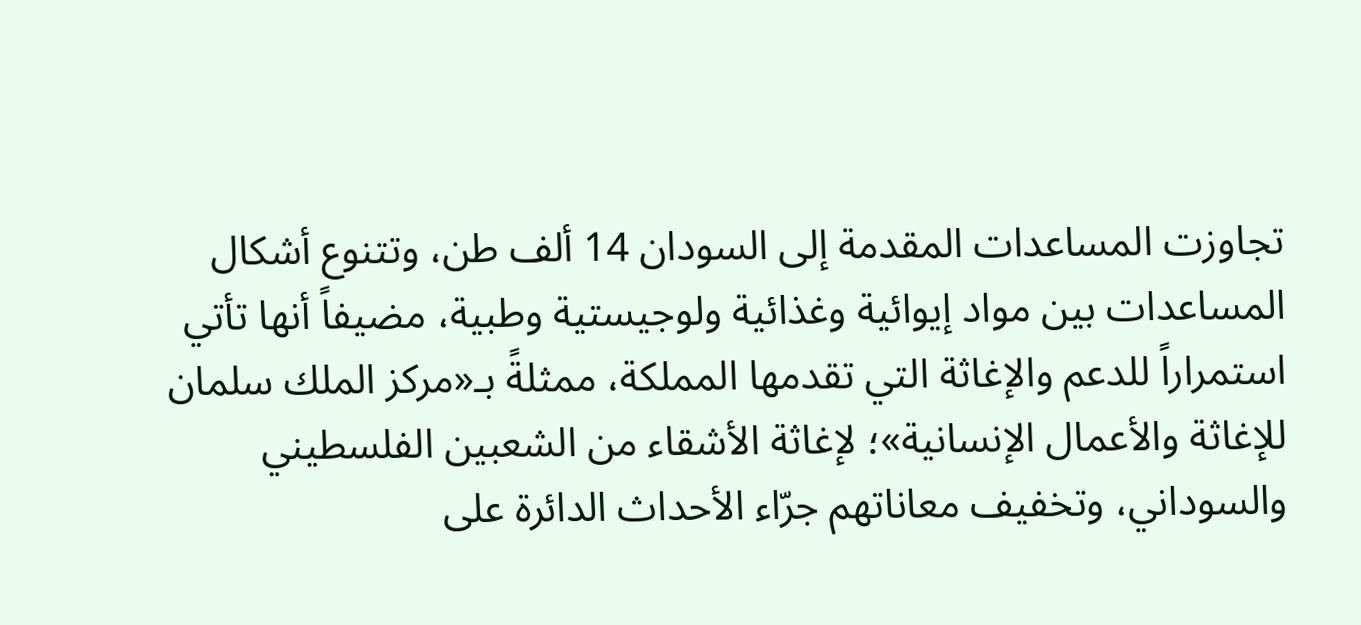تجاوزت المساعدات المقدمة إلى السودان 14 ألف طن، وتتنوع أشكال المساعدات بين مواد إيوائية وغذائية ولوجيستية وطبية، مضيفاً أنها تأتي استمراراً للدعم والإغاثة التي تقدمها المملكة، ممثلةً بـ«مركز الملك سلمان للإغاثة والأعمال الإنسانية»؛ لإغاثة الأشقاء من الشعبين الفلسطيني والسوداني، وتخفيف معاناتهم جرّاء الأحداث الدائرة على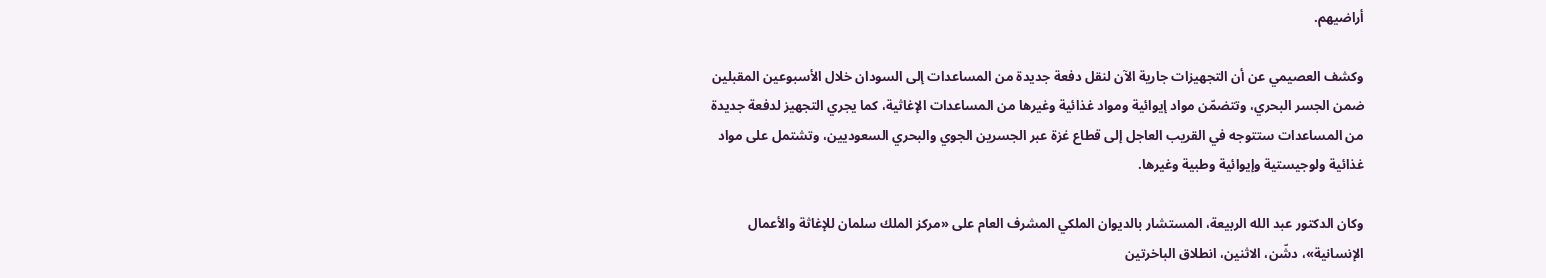أراضيهم.

وكشف العصيمي عن أن التجهيزات جارية الآن لنقل دفعة جديدة من المساعدات إلى السودان خلال الأسبوعين المقبلين ضمن الجسر البحري، وتتضمّن مواد إيوائية ومواد غذائية وغيرها من المساعدات الإغاثية، كما يجري التجهيز لدفعة جديدة من المساعدات ستتوجه في القريب العاجل إلى قطاع غزة عبر الجسرين الجوي والبحري السعوديين، وتشتمل على مواد غذائية ولوجيستية وإيوائية وطبية وغيرها.

وكان الدكتور عبد الله الربيعة، المستشار بالديوان الملكي المشرف العام على «مركز الملك سلمان للإغاثة والأعمال الإنسانية»، دشّن، الاثنين، انطلاق الباخرتين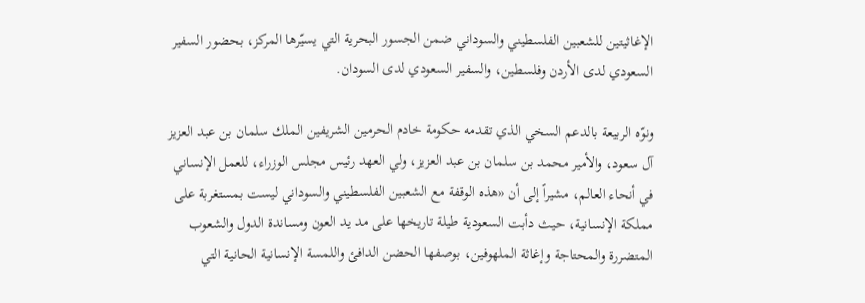الإغاثيتين للشعبين الفلسطيني والسوداني ضمن الجسور البحرية التي يسيّرها المركز، بحضور السفير السعودي لدى الأردن وفلسطين، والسفير السعودي لدى السودان.

ونوّه الربيعة بالدعم السخي الذي تقدمه حكومة خادم الحرمين الشريفين الملك سلمان بن عبد العزيز آل سعود، والأمير محمد بن سلمان بن عبد العزيز، ولي العهد رئيس مجلس الوزراء، للعمل الإنساني في أنحاء العالم، مشيراً إلى أن «هذه الوقفة مع الشعبين الفلسطيني والسوداني ليست بمستغربة على مملكة الإنسانية، حيث دأبت السعودية طيلة تاريخها على مد يد العون ومساندة الدول والشعوب المتضررة والمحتاجة وإغاثة الملهوفين، بوصفها الحضن الدافئ واللمسة الإنسانية الحانية التي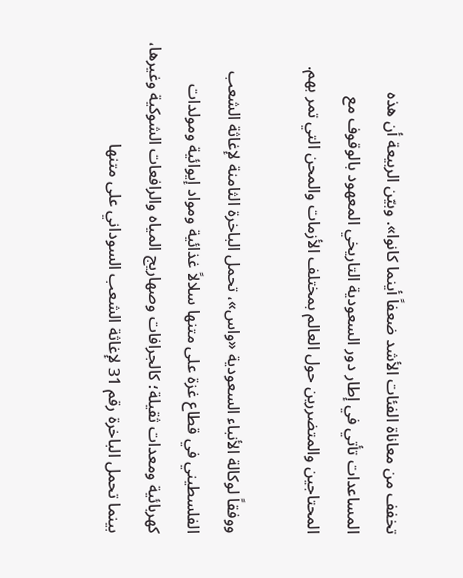تخفف من معاناة الفئات الأشد ضعفاً أينما كانوا». وبيّن الربيعة أن هذه المساعدات تأتي في إطار دور السعودية التاريخي المعهود بالوقوف مع المحتاجين والمتضررين حول العالم بمختلف الأزمات والمحن التي تمر بهم.

ووفقاً لوكالة الأنباء السعودية «واس»، تحمل الباخرة الثامنة لإغاثة الشعب الفلسطيني في قطاع غزة على متنها سلالاً غذائية ومواد إيوائية ومولدات كهربائية ومعدات ثقيلة؛ كالجرافات وصهاريج المياه والرافعات الشوكية وغيرها، بينما تحمل الباخرة رقم 31 لإغاثة الشعب السوداني على متنها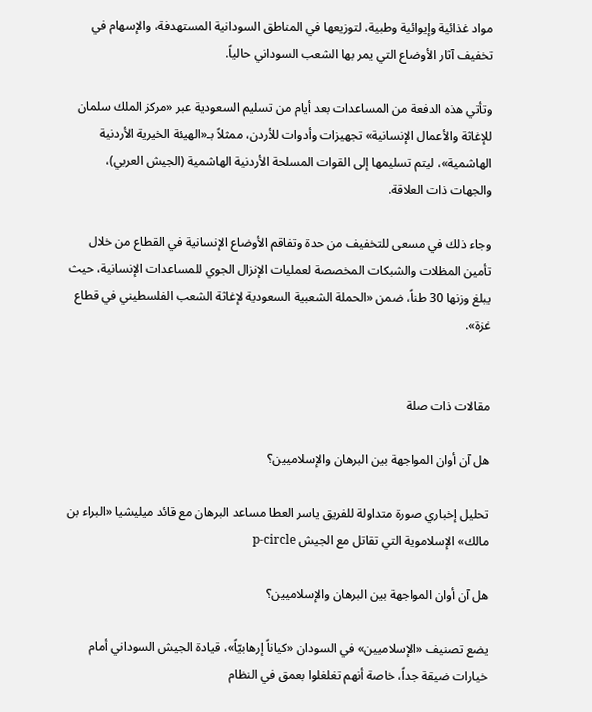مواد غذائية وإيوائية وطبية، لتوزيعها في المناطق السودانية المستهدفة، والإسهام في تخفيف آثار الأوضاع التي يمر بها الشعب السوداني حالياً.

وتأتي هذه الدفعة من المساعدات بعد أيام من تسليم السعودية عبر «مركز الملك سلمان للإغاثة والأعمال الإنسانية» تجهيزات وأدوات للأردن، ممثلاً بـ«الهيئة الخيرية الأردنية الهاشمية»، ليتم تسليمها إلى القوات المسلحة الأردنية الهاشمية (الجيش العربي)، والجهات ذات العلاقة.

وجاء ذلك في مسعى للتخفيف من حدة وتفاقم الأوضاع الإنسانية في القطاع من خلال تأمين المظلات والشبكات المخصصة لعمليات الإنزال الجوي للمساعدات الإنسانية، حيث يبلغ وزنها 30 طناً، ضمن «الحملة الشعبية السعودية لإغاثة الشعب الفلسطيني في قطاع غزة».


مقالات ذات صلة

هل آن أوان المواجهة بين البرهان والإسلاميين؟

تحليل إخباري صورة متداولة للفريق ياسر العطا مساعد البرهان مع قائد ميليشيا «البراء بن مالك» الإسلاموية التي تقاتل مع الجيش p-circle

هل آن أوان المواجهة بين البرهان والإسلاميين؟

يضع تصنيف «الإسلاميين» في السودان «كياناً إرهابيّاً»، قيادة الجيش السوداني أمام خيارات ضيقة جداً، خاصة أنهم تغلغلوا بعمق في النظام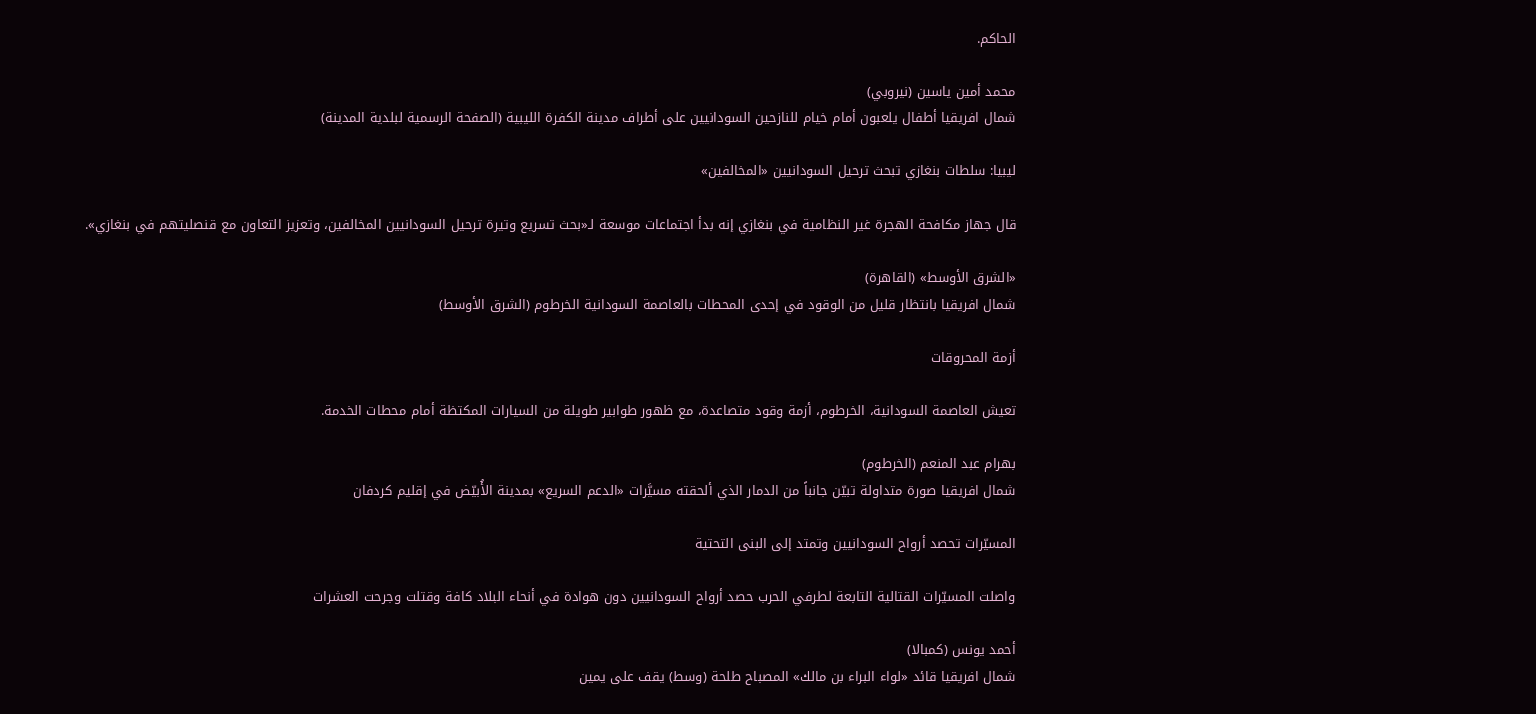الحاكم.

محمد أمين ياسين (نيروبي)
شمال افريقيا أطفال يلعبون أمام خيام للنازحين السودانيين على أطراف مدينة الكفرة الليبية (الصفحة الرسمية لبلدية المدينة)

ليبيا: سلطات بنغازي تبحث ترحيل السودانيين «المخالفين»

قال جهاز مكافحة الهجرة غير النظامية في بنغازي إنه بدأ اجتماعات موسعة لـ«بحث تسريع وتيرة ترحيل السودانيين المخالفين، وتعزيز التعاون مع قنصليتهم في بنغازي».

«الشرق الأوسط» (القاهرة)
شمال افريقيا بانتظار قليل من الوقود في إحدى المحطات بالعاصمة السودانية الخرطوم (الشرق الأوسط)

أزمة المحروقات

تعيش العاصمة السودانية، الخرطوم، أزمة وقود متصاعدة، مع ظهور طوابير طويلة من السيارات المكتظة أمام محطات الخدمة.

بهرام عبد المنعم (الخرطوم)
شمال افريقيا صورة متداولة تبيّن جانباً من الدمار الذي ألحقته مسيَّرات «الدعم السريع» بمدينة الأُبيّض في إقليم كردفان

المسيّرات تحصد أرواح السودانيين وتمتد إلى البنى التحتية

واصلت المسيّرات القتالية التابعة لطرفي الحرب حصد أرواح السودانيين دون هوادة في أنحاء البلاد كافة وقتلت وجرحت العشرات

أحمد يونس (كمبالا)
شمال افريقيا قائد «لواء البراء بن مالك» المصباح طلحة (وسط) يقف على يمين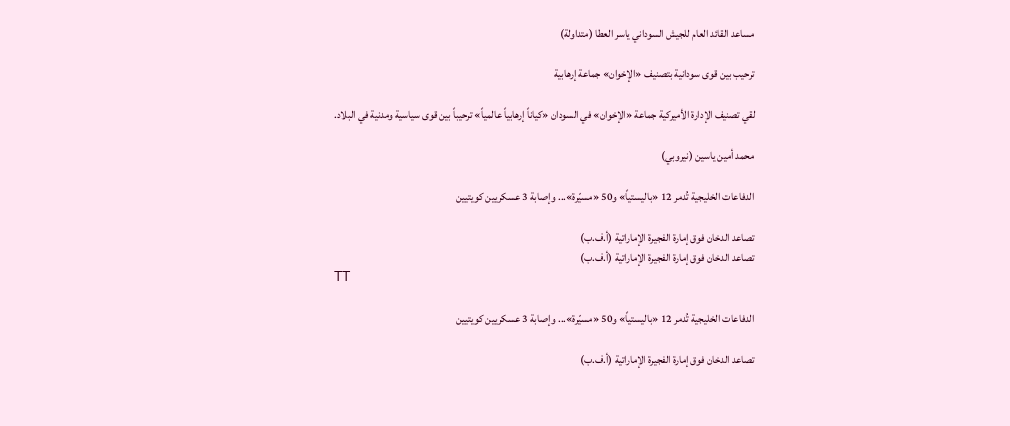مساعد القائد العام للجيش السوداني ياسر العطا (متداولة)

ترحيب بين قوى سودانية بتصنيف «الإخوان» جماعة إرهابية

لقي تصنيف الإدارة الأميركية جماعة «الإخوان» في السودان «كياناً إرهابياً عالمياً» ترحيباً بين قوى سياسية ومدنية في البلاد.

محمد أمين ياسين (نيروبي)

الدفاعات الخليجية تُدمر 12 «باليستياً» و50 «مسيّرة»... وإصابة 3 عسكريين كويتيين

تصاعد الدخان فوق إمارة الفجيرة الإماراتية (أ.ف.ب)
تصاعد الدخان فوق إمارة الفجيرة الإماراتية (أ.ف.ب)
TT

الدفاعات الخليجية تُدمر 12 «باليستياً» و50 «مسيّرة»... وإصابة 3 عسكريين كويتيين

تصاعد الدخان فوق إمارة الفجيرة الإماراتية (أ.ف.ب)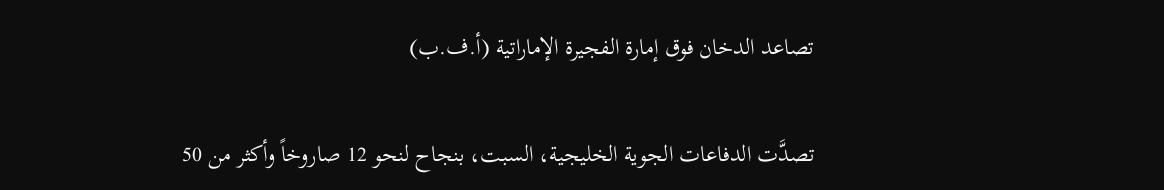تصاعد الدخان فوق إمارة الفجيرة الإماراتية (أ.ف.ب)

تصدَّت الدفاعات الجوية الخليجية، السبت، بنجاح لنحو 12 صاروخاً وأكثر من 50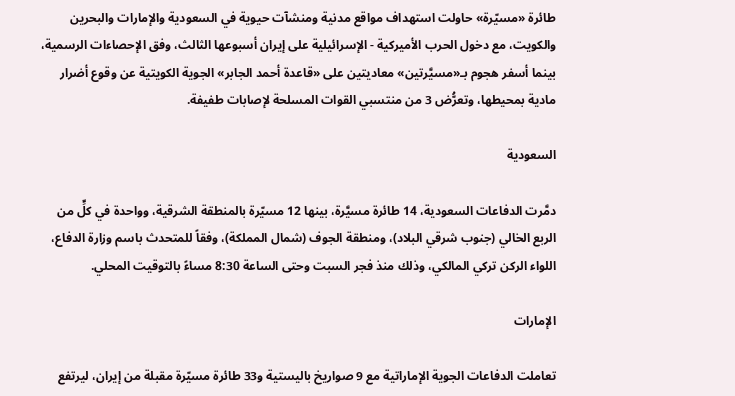طائرة «مسيّرة» حاولت استهداف مواقع مدنية ومنشآت حيوية في السعودية والإمارات والبحرين والكويت، مع دخول الحرب الأميركية - الإسرائيلية على إيران أسبوعها الثالث، وفق الإحصاءات الرسمية، بينما أسفر هجوم بـ«مسيَّرتين» معاديتين على «قاعدة أحمد الجابر» الجوية الكويتية عن وقوع أضرار مادية بمحيطها، وتعرُّض 3 من منتسبي القوات المسلحة لإصابات طفيفة.

السعودية

دمَّرت الدفاعات السعودية، 14 طائرة مسيَّرة، بينها 12 مسيّرة بالمنطقة الشرقية، وواحدة في كلٍّ من الربع الخالي (جنوب شرقي البلاد)، ومنطقة الجوف (شمال المملكة)، وفقاً للمتحدث باسم وزارة الدفاع، اللواء الركن تركي المالكي، وذلك منذ فجر السبت وحتى الساعة 8:30 مساءً بالتوقيت المحلي.

الإمارات

تعاملت الدفاعات الجوية الإماراتية مع 9 صواريخ باليستية و33 طائرة مسيّرة مقبلة من إيران، ليرتفع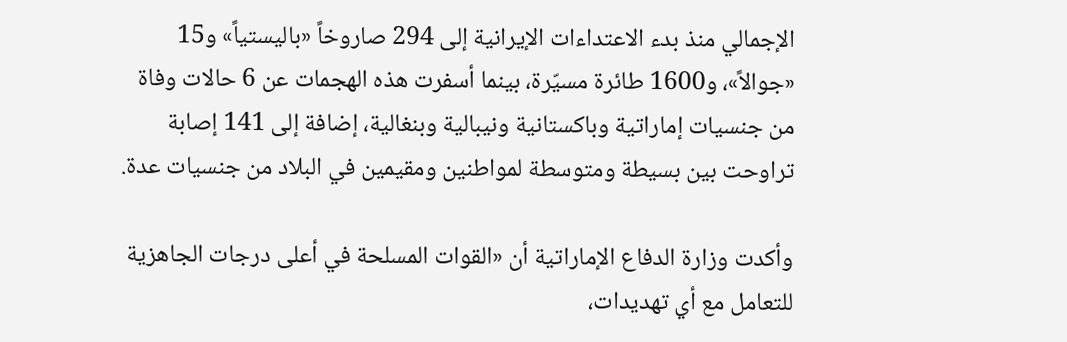الإجمالي منذ بدء الاعتداءات الإيرانية إلى 294 صاروخاً «باليستياً» و15 «جوالاً»، و1600 طائرة مسيّرة، بينما أسفرت هذه الهجمات عن 6 حالات وفاة من جنسيات إماراتية وباكستانية ونيبالية وبنغالية، إضافة إلى 141 إصابة تراوحت بين بسيطة ومتوسطة لمواطنين ومقيمين في البلاد من جنسيات عدة.

وأكدت وزارة الدفاع الإماراتية أن «القوات المسلحة في أعلى درجات الجاهزية للتعامل مع أي تهديدات،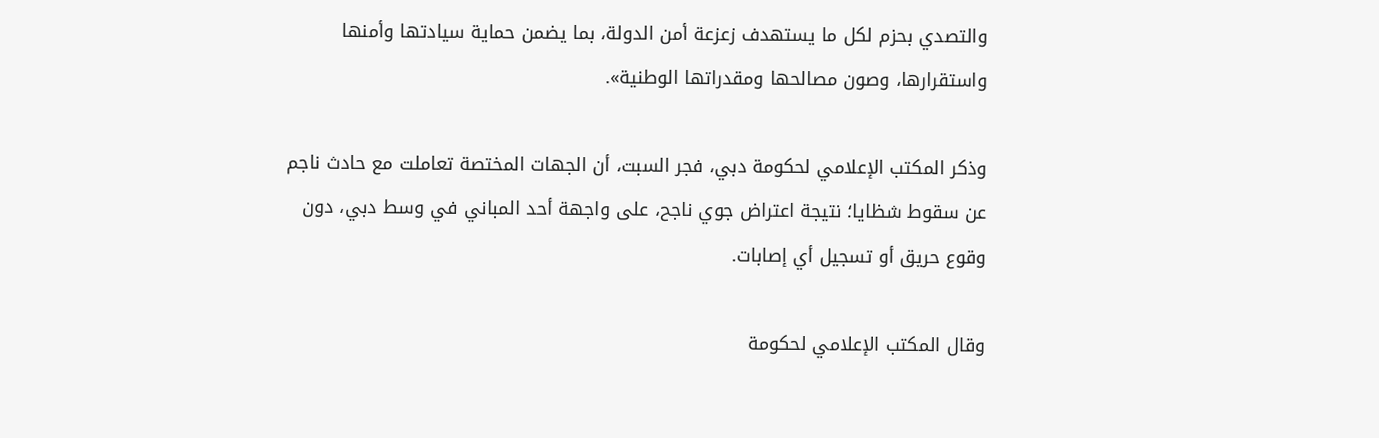والتصدي بحزم لكل ما يستهدف زعزعة أمن الدولة، بما يضمن حماية سيادتها وأمنها واستقرارها، وصون مصالحها ومقدراتها الوطنية».

وذكر المكتب الإعلامي لحكومة دبي، فجر السبت، أن الجهات المختصة تعاملت مع حادث ناجم عن سقوط شظايا؛ نتيجة اعتراض جوي ناجح، على واجهة أحد المباني في وسط دبي، دون وقوع حريق أو تسجيل أي إصابات.

وقال المكتب الإعلامي لحكومة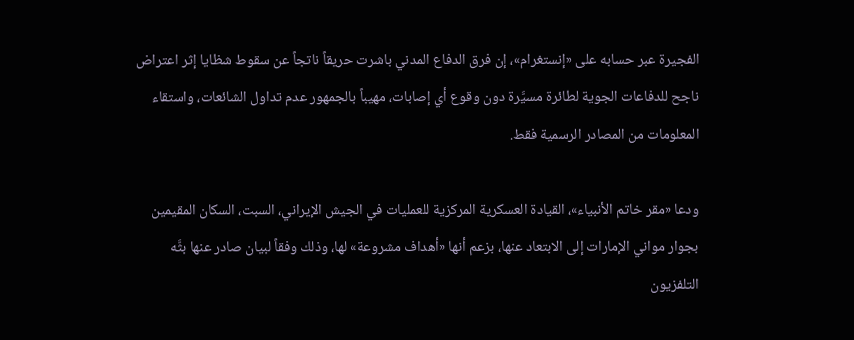الفجيرة عبر حسابه على «إنستغرام»، إن فرق الدفاع المدني باشرت حريقاً ناتجاً عن سقوط شظايا إثر اعتراض ناجح للدفاعات الجوية لطائرة مسيَّرة دون وقوع أي إصابات، مهيباً بالجمهور عدم تداول الشائعات، واستقاء المعلومات من المصادر الرسمية فقط.

ودعا «مقر خاتم الأنبياء»، القيادة العسكرية المركزية للعمليات في الجيش الإيراني، السبت، السكان المقيمين بجوار مواني الإمارات إلى الابتعاد عنها، بزعم أنها «أهداف مشروعة» لها، وذلك وفقاً لبيان صادر عنها بثَّه التلفزيون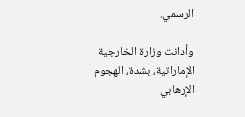الرسمي.

وأدانت وزارة الخارجية الإماراتية، بشدة، الهجوم الإرهابي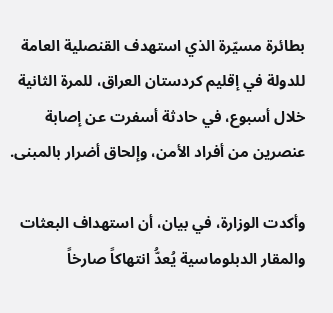بطائرة مسيّرة الذي استهدف القنصلية العامة للدولة في إقليم كردستان العراق، للمرة الثانية خلال أسبوع، في حادثة أسفرت عن إصابة عنصرين من أفراد الأمن، وإلحاق أضرار بالمبنى.

وأكدت الوزارة، في بيان، أن استهداف البعثات والمقار الدبلوماسية يُعدُّ انتهاكاً صارخاً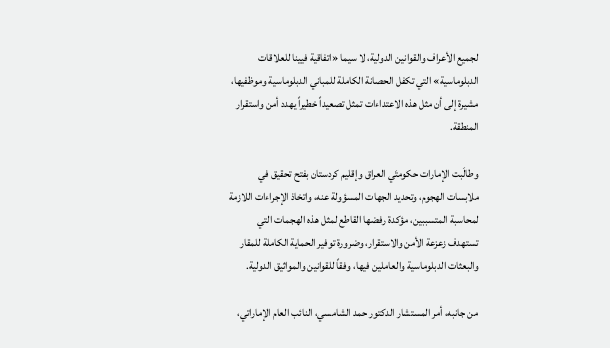لجميع الأعراف والقوانين الدولية، لا سيما «اتفاقية فيينا للعلاقات الدبلوماسية» التي تكفل الحصانة الكاملة للمباني الدبلوماسية وموظفيها، مشيرة إلى أن مثل هذه الاعتداءات تمثل تصعيداً خطيراً يهدد أمن واستقرار المنطقة.

وطالَبت الإمارات حكومتَي العراق وإقليم كردستان بفتح تحقيق في ملابسات الهجوم، وتحديد الجهات المسؤولة عنه، واتخاذ الإجراءات اللازمة لمحاسبة المتسببين، مؤكدة رفضها القاطع لمثل هذه الهجمات التي تستهدف زعزعة الأمن والاستقرار، وضرورة توفير الحماية الكاملة للمقار والبعثات الدبلوماسية والعاملين فيها، وفقاً للقوانين والمواثيق الدولية.

من جانبه، أمر المستشار الدكتور حمد الشامسي، النائب العام الإماراتي،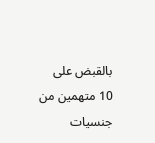بالقبض على 10 متهمين من جنسيات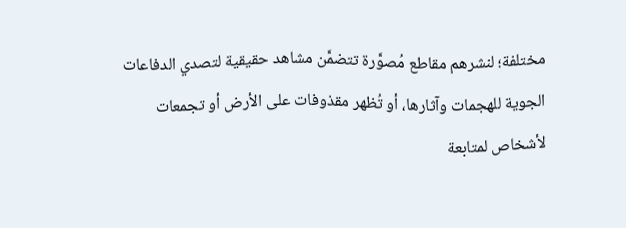مختلفة؛ لنشرهم مقاطع مُصوَّرة تتضمَّن مشاهد حقيقية لتصدي الدفاعات الجوية للهجمات وآثارها، أو تُظهر مقذوفات على الأرض أو تجمعات لأشخاص لمتابعة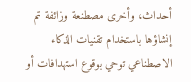أحداث، وأخرى مصطنعة وزائفة تم إنشاؤها باستخدام تقنيات الذكاء الاصطناعي توحي بوقوع استهدافات أو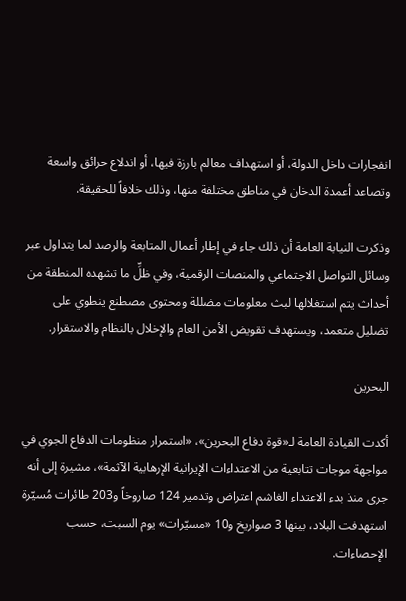انفجارات داخل الدولة، أو استهداف معالم بارزة فيها، أو اندلاع حرائق واسعة وتصاعد أعمدة الدخان في مناطق مختلفة منها، وذلك خلافاً للحقيقة.

وذكرت النيابة العامة أن ذلك جاء في إطار أعمال المتابعة والرصد لما يتداول عبر وسائل التواصل الاجتماعي والمنصات الرقمية، وفي ظلِّ ما تشهده المنطقة من أحداث يتم استغلالها لبث معلومات مضللة ومحتوى مصطنع ينطوي على تضليل متعمد، ويستهدف تقويض الأمن العام والإخلال بالنظام والاستقرار.

البحرين

أكدت القيادة العامة لـ«قوة دفاع البحرين»، «استمرار منظومات الدفاع الجوي في مواجهة موجات تتابعية من الاعتداءات الإيرانية الإرهابية الآثمة»، مشيرة إلى أنه جرى منذ بدء الاعتداء الغاشم اعتراض وتدمير 124 صاروخاً و203 طائرات مُسيّرة استهدفت البلاد، بينها 3 صواريخ و10 «مسيّرات» يوم السبت، حسب الإحصاءات.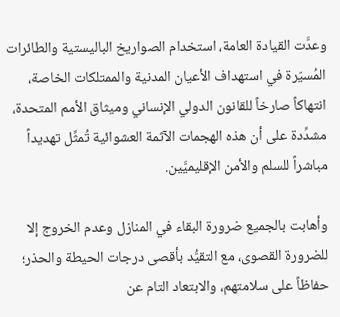وعدَّت القيادة العامة، استخدام الصواريخ الباليستية والطائرات المُسيّرة في استهداف الأعيان المدنية والممتلكات الخاصة، انتهاكاً صارخاً للقانون الدولي الإنساني وميثاق الأمم المتحدة، مشدِّدة على أن هذه الهجمات الآثمة العشوائية تُمثِّل تهديداً مباشراً للسلم والأمن الإقليميَّين.

وأهابت بالجميع ضرورة البقاء في المنازل وعدم الخروج إلا للضرورة القصوى، مع التقيُّد بأقصى درجات الحيطة والحذر؛ حفاظاً على سلامتهم، والابتعاد التام عن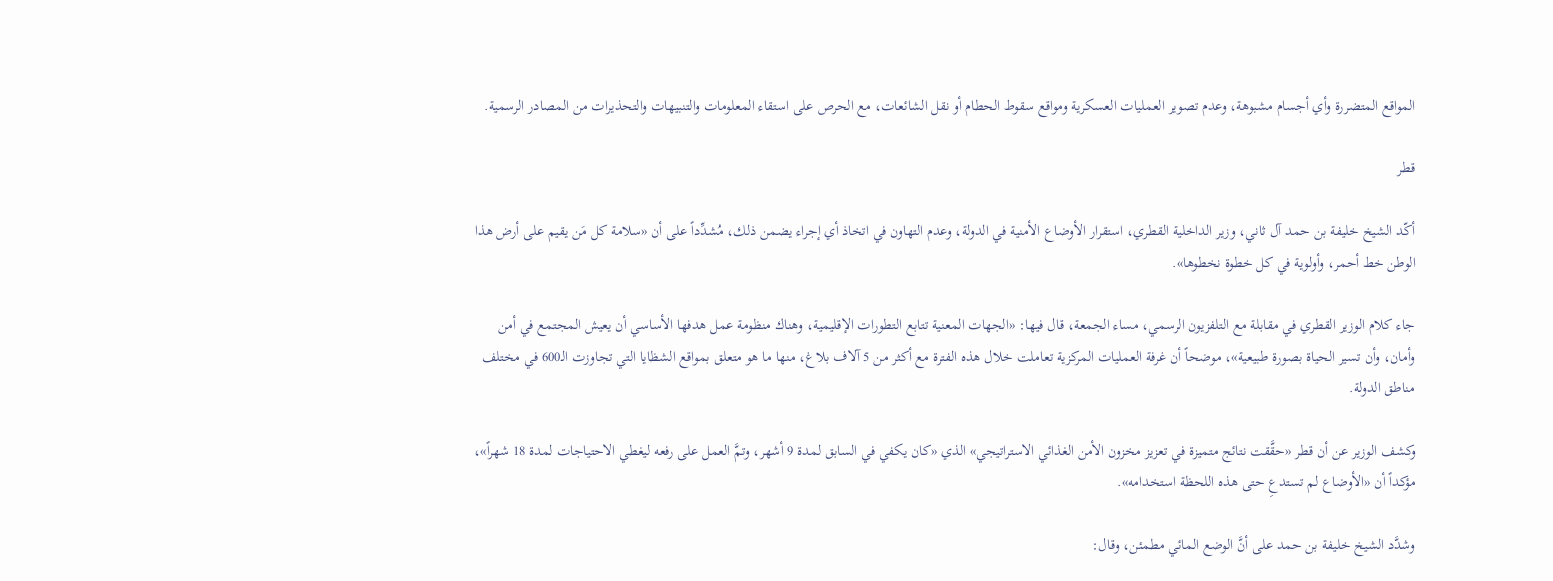المواقع المتضررة وأي أجسام مشبوهة، وعدم تصوير العمليات العسكرية ومواقع سقوط الحطام أو نقل الشائعات، مع الحرص على استقاء المعلومات والتنبيهات والتحذيرات من المصادر الرسمية.

قطر

أكّد الشيخ خليفة بن حمد آل ثاني، وزير الداخلية القطري، استقرار الأوضاع الأمنية في الدولة، وعدم التهاون في اتخاذ أي إجراء يضمن ذلك، مُشدِّداً على أن «سلامة كل مَن يقيم على أرض هذا الوطن خط أحمر، وأولوية في كل خطوة نخطوها».

جاء كلام الوزير القطري في مقابلة مع التلفزيون الرسمي، مساء الجمعة، قال فيها: «الجهات المعنية تتابع التطورات الإقليمية، وهناك منظومة عمل هدفها الأساسي أن يعيش المجتمع في أمن وأمان، وأن تسير الحياة بصورة طبيعية»، موضحاً أن غرفة العمليات المركزية تعاملت خلال هذه الفترة مع أكثر من 5 آلاف بلاغ، منها ما هو متعلق بمواقع الشظايا التي تجاوزت الـ600 في مختلف مناطق الدولة.

وكشف الوزير عن أن قطر «حقَّقت نتائج متميزة في تعزيز مخزون الأمن الغذائي الاستراتيجي» الذي «كان يكفي في السابق لمدة 9 أشهر، وتمَّ العمل على رفعه ليغطي الاحتياجات لمدة 18 شهراً»، مؤكداً أن «الأوضاع لم تستدعِ حتى هذه اللحظة استخدامه».

وشدَّد الشيخ خليفة بن حمد على أنَّ الوضع المائي مطمئن، وقال: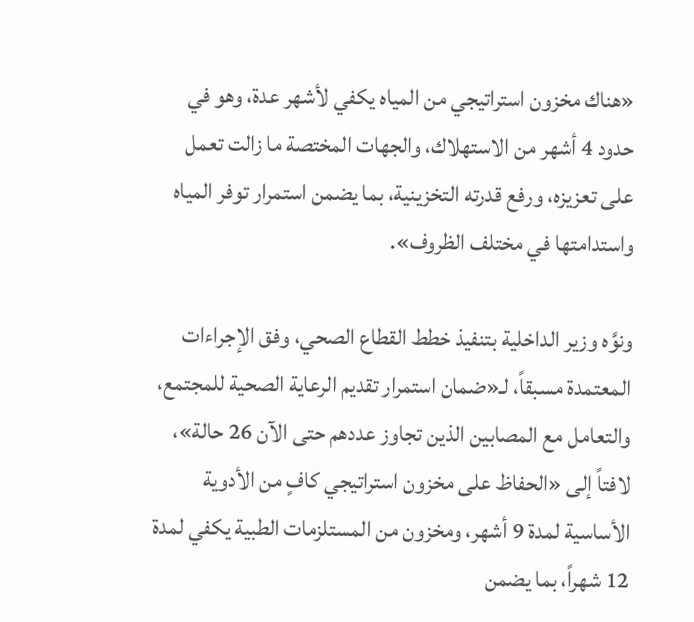«هناك مخزون استراتيجي من المياه يكفي لأشهر عدة، وهو في حدود 4 أشهر من الاستهلاك، والجهات المختصة ما زالت تعمل على تعزيزه، ورفع قدرته التخزينية، بما يضمن استمرار توفر المياه واستدامتها في مختلف الظروف».

ونوَّه وزير الداخلية بتنفيذ خطط القطاع الصحي، وفق الإجراءات المعتمدة مسبقاً، لـ«ضمان استمرار تقديم الرعاية الصحية للمجتمع، والتعامل مع المصابين الذين تجاوز عددهم حتى الآن 26 حالة»، لافتاً إلى «الحفاظ على مخزون استراتيجي كافٍ من الأدوية الأساسية لمدة 9 أشهر، ومخزون من المستلزمات الطبية يكفي لمدة 12 شهراً، بما يضمن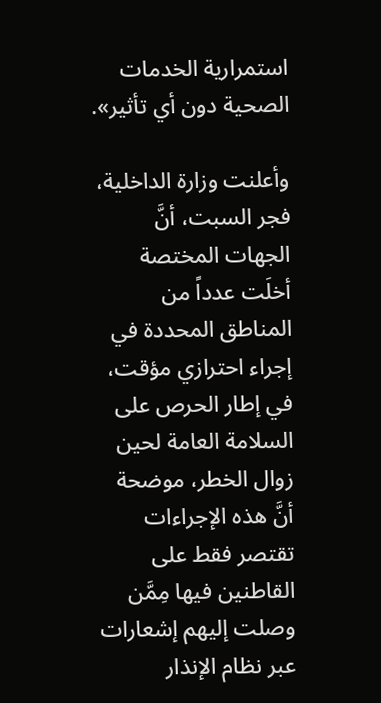استمرارية الخدمات الصحية دون أي تأثير».

وأعلنت وزارة الداخلية، فجر السبت، أنَّ الجهات المختصة أخلَت عدداً من المناطق المحددة في إجراء احترازي مؤقت، في إطار الحرص على السلامة العامة لحين زوال الخطر، موضحة أنَّ هذه الإجراءات تقتصر فقط على القاطنين فيها مِمَّن وصلت إليهم إشعارات عبر نظام الإنذار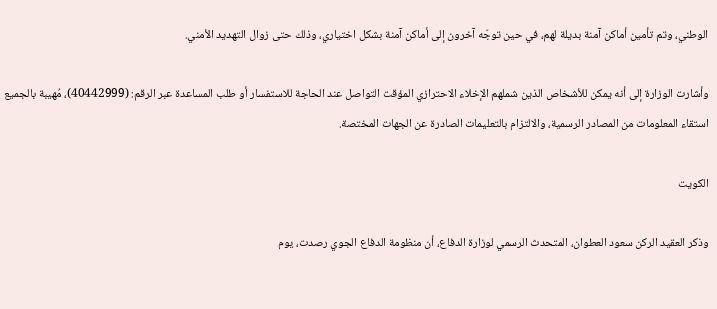الوطني، وتم تأمين أماكن آمنة بديلة لهم، في حين توجّه آخرون إلى أماكن آمنة بشكل اختياري، وذلك حتى زوال التهديد الأمني.

وأشارت الوزارة إلى أنه يمكن للأشخاص الذين شملهم الإخلاء الاحترازي المؤقت التواصل عند الحاجة للاستفسار أو طلب المساعدة عبر الرقم: (40442999)، مُهيبة بالجميع استقاء المعلومات من المصادر الرسمية، والالتزام بالتعليمات الصادرة عن الجهات المختصة.

الكويت

وذكر العقيد الركن سعود العطوان، المتحدث الرسمي لوزارة الدفاع، أن منظومة الدفاع الجوي رصدت، يوم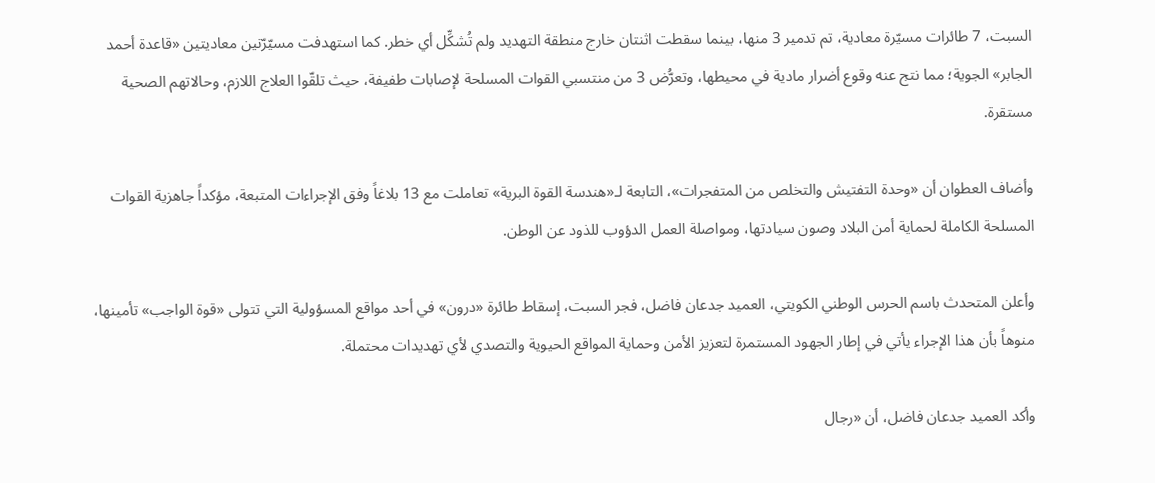السبت، 7 طائرات مسيّرة معادية، تم تدمير 3 منها، بينما سقطت اثنتان خارج منطقة التهديد ولم تُشكِّل أي خطر. كما استهدفت مسيّرّتين معاديتين «قاعدة أحمد الجابر» الجوية؛ مما نتج عنه وقوع أضرار مادية في محيطها، وتعرُّض 3 من منتسبي القوات المسلحة لإصابات طفيفة، حيث تلقّوا العلاج اللازم، وحالاتهم الصحية مستقرة.

وأضاف العطوان أن «وحدة التفتيش والتخلص من المتفجرات»، التابعة لـ«هندسة القوة البرية» تعاملت مع 13 بلاغاً وفق الإجراءات المتبعة، مؤكداً جاهزية القوات المسلحة الكاملة لحماية أمن البلاد وصون سيادتها، ومواصلة العمل الدؤوب للذود عن الوطن.

وأعلن المتحدث باسم الحرس الوطني الكويتي، العميد جدعان فاضل، فجر السبت، إسقاط طائرة «درون» في أحد مواقع المسؤولية التي تتولى «قوة الواجب» تأمينها، منوهاً بأن هذا الإجراء يأتي في إطار الجهود المستمرة لتعزيز الأمن وحماية المواقع الحيوية والتصدي لأي تهديدات محتملة.

وأكد العميد جدعان فاضل، أن «رجال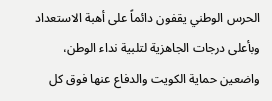الحرس الوطني يقفون دائماً على أهبة الاستعداد وبأعلى درجات الجاهزية لتلبية نداء الوطن، واضعين حماية الكويت والدفاع عنها فوق كل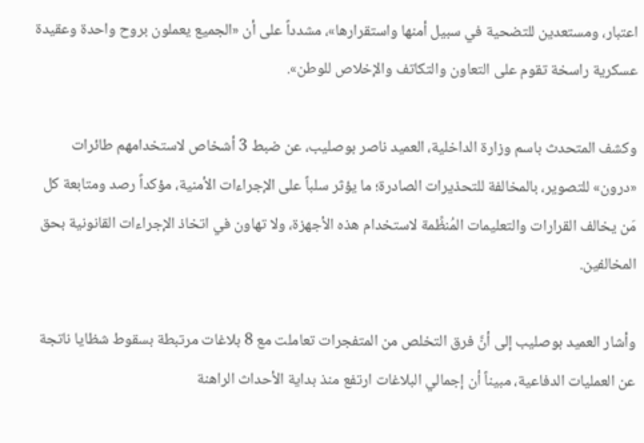اعتبار، ومستعدين للتضحية في سبيل أمنها واستقرارها»، مشدداً على أن «الجميع يعملون بروح واحدة وعقيدة عسكرية راسخة تقوم على التعاون والتكاتف والإخلاص للوطن».

وكشف المتحدث باسم وزارة الداخلية، العميد ناصر بوصليب، عن ضبط 3 أشخاص لاستخدامهم طائرات «درون» للتصوير، بالمخالفة للتحذيرات الصادرة؛ ما يؤثر سلباً على الإجراءات الأمنية، مؤكداً رصد ومتابعة كل مَن يخالف القرارات والتعليمات المُنظِّمة لاستخدام هذه الأجهزة، ولا تهاون في اتخاذ الإجراءات القانونية بحق المخالفين.

وأشار العميد بوصليب إلى أنَّ فرق التخلص من المتفجرات تعاملت مع 8 بلاغات مرتبطة بسقوط شظايا ناتجة عن العمليات الدفاعية، مبيناً أن إجمالي البلاغات ارتفع منذ بداية الأحداث الراهنة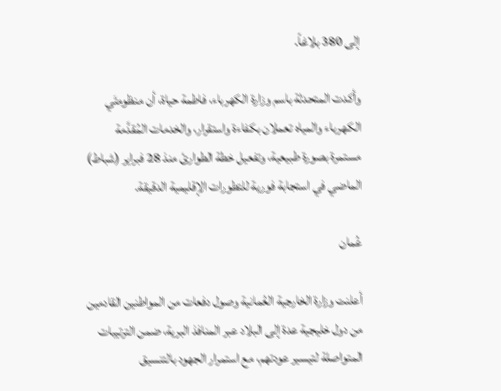إلى 380 بلاغاً.

وأكدت المتحدثة باسم وزارة الكهرباء، فاطمة حياة، أن منظومتَي الكهرباء والمياه تعملان بكفاءة واستقرار، والخدمات المُقدَّمة مستمرة بصورة طبيعية، وتفعيل خطة الطوارئ منذ 28 فبراير (شباط) الماضي في استجابة فورية للتطورات الإقليمية الدقيقة.

عُمان

أعلنت وزارة الخارجية العُمانية وصول دفعات من المواطنين القادمين من دول خليجية عدة إلى البلاد عبر المنافذ البرية، ضمن الترتيبات المتواصلة لتيسير عودتهم، مع استمرار الجهود بالتنسيق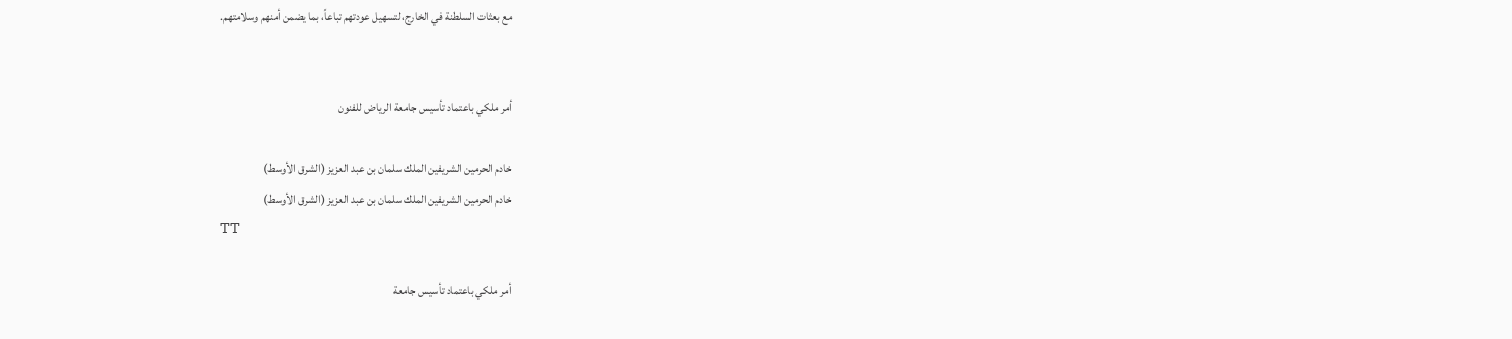مع بعثات السلطنة في الخارج، لتسهيل عودتهم تباعاً، بما يضمن أمنهم وسلامتهم.


أمر ملكي باعتماد تأسيس جامعة الرياض للفنون

خادم الحرمين الشريفين الملك سلمان بن عبد العزيز (الشرق الأوسط)
خادم الحرمين الشريفين الملك سلمان بن عبد العزيز (الشرق الأوسط)
TT

أمر ملكي باعتماد تأسيس جامعة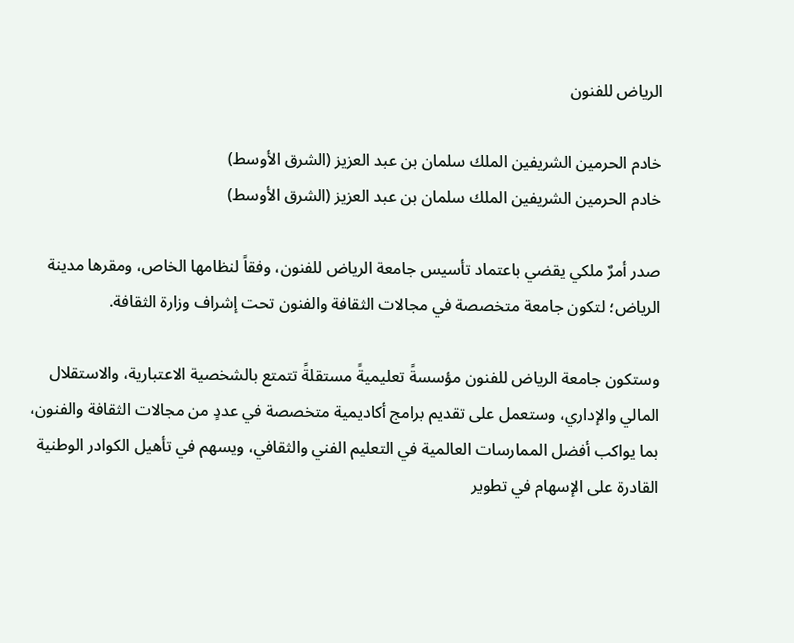الرياض للفنون

خادم الحرمين الشريفين الملك سلمان بن عبد العزيز (الشرق الأوسط)
خادم الحرمين الشريفين الملك سلمان بن عبد العزيز (الشرق الأوسط)

صدر أمرٌ ملكي يقضي باعتماد تأسيس جامعة الرياض للفنون، وفقاً لنظامها الخاص، ومقرها مدينة الرياض؛ لتكون جامعة متخصصة في مجالات الثقافة والفنون تحت إشراف وزارة الثقافة.

وستكون جامعة الرياض للفنون مؤسسةً تعليميةً مستقلةً تتمتع بالشخصية الاعتبارية، والاستقلال المالي والإداري، وستعمل على تقديم برامج أكاديمية متخصصة في عددٍ من مجالات الثقافة والفنون، بما يواكب أفضل الممارسات العالمية في التعليم الفني والثقافي، ويسهم في تأهيل الكوادر الوطنية القادرة على الإسهام في تطوير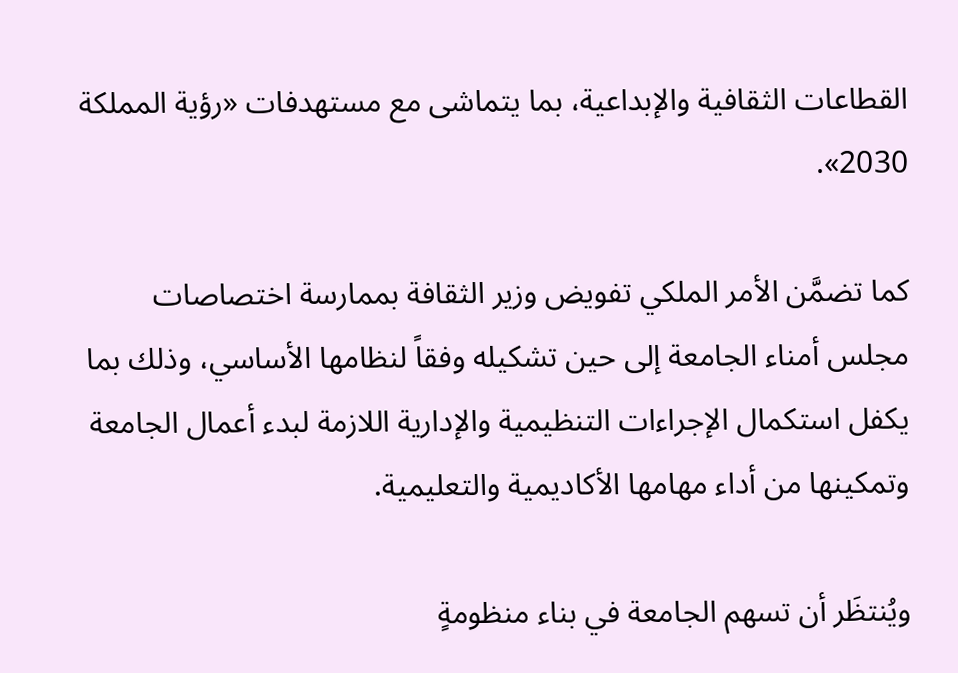القطاعات الثقافية والإبداعية، بما يتماشى مع مستهدفات «رؤية المملكة 2030».

كما تضمَّن الأمر الملكي تفويض وزير الثقافة بممارسة اختصاصات مجلس أمناء الجامعة إلى حين تشكيله وفقاً لنظامها الأساسي، وذلك بما يكفل استكمال الإجراءات التنظيمية والإدارية اللازمة لبدء أعمال الجامعة وتمكينها من أداء مهامها الأكاديمية والتعليمية.

ويُنتظَر أن تسهم الجامعة في بناء منظومةٍ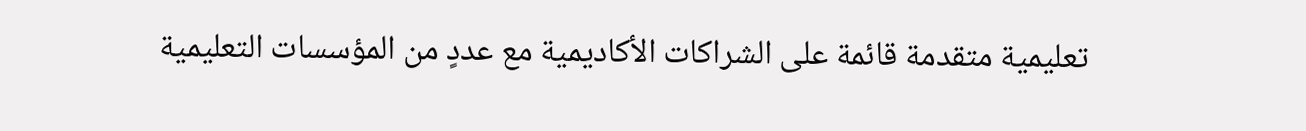تعليمية متقدمة قائمة على الشراكات الأكاديمية مع عددٍ من المؤسسات التعليمية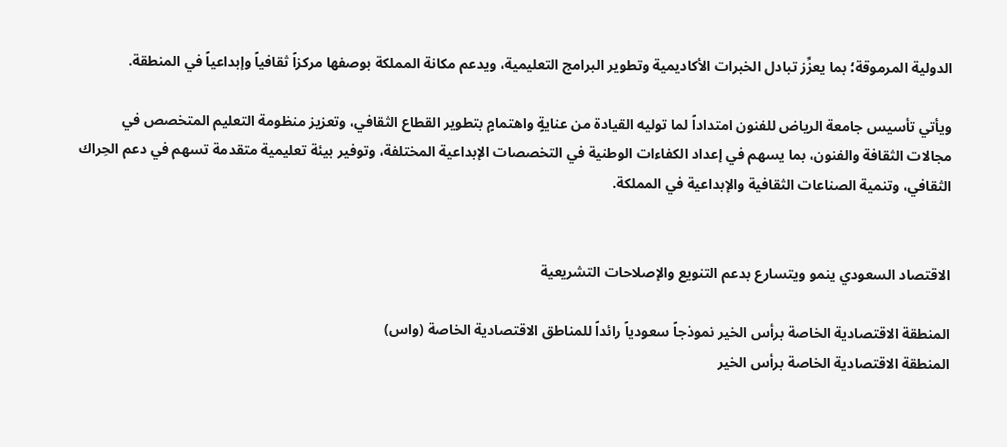الدولية المرموقة؛ بما يعزِّز تبادل الخبرات الأكاديمية وتطوير البرامج التعليمية، ويدعم مكانة المملكة بوصفها مركزاً ثقافياً وإبداعياً في المنطقة.

ويأتي تأسيس جامعة الرياض للفنون امتداداً لما توليه القيادة من عنايةٍ واهتمامٍ بتطوير القطاع الثقافي، وتعزيز منظومة التعليم المتخصص في مجالات الثقافة والفنون، بما يسهم في إعداد الكفاءات الوطنية في التخصصات الإبداعية المختلفة، وتوفير بيئة تعليمية متقدمة تسهم في دعم الحِراك الثقافي، وتنمية الصناعات الثقافية والإبداعية في المملكة.


الاقتصاد السعودي ينمو ويتسارع بدعم التنويع والإصلاحات التشريعية

المنطقة الاقتصادية الخاصة برأس الخير نموذجاً سعودياً رائداً للمناطق الاقتصادية الخاصة (واس)
المنطقة الاقتصادية الخاصة برأس الخير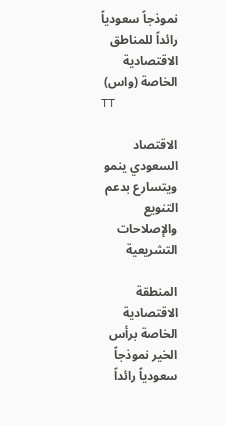نموذجاً سعودياً رائداً للمناطق الاقتصادية الخاصة (واس)
TT

الاقتصاد السعودي ينمو ويتسارع بدعم التنويع والإصلاحات التشريعية

المنطقة الاقتصادية الخاصة برأس الخير نموذجاً سعودياً رائداً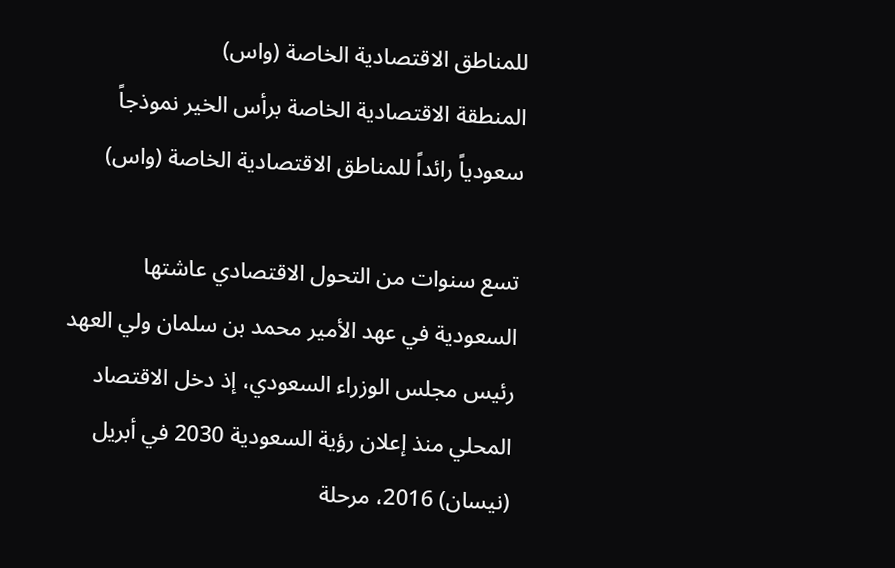للمناطق الاقتصادية الخاصة (واس)
المنطقة الاقتصادية الخاصة برأس الخير نموذجاً سعودياً رائداً للمناطق الاقتصادية الخاصة (واس)

تسع سنوات من التحول الاقتصادي عاشتها السعودية في عهد الأمير محمد بن سلمان ولي العهد رئيس مجلس الوزراء السعودي، إذ دخل الاقتصاد المحلي منذ إعلان رؤية السعودية 2030 في أبريل (نيسان) 2016، مرحلة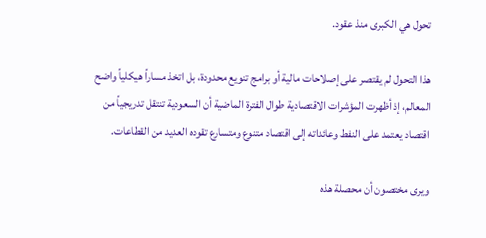تحول هي الكبرى منذ عقود.

هذا التحول لم يقتصر على إصلاحات مالية أو برامج تنويع محدودة، بل اتخذ مساراً هيكلياً واضح المعالم، إذ أظهرت المؤشرات الاقتصادية طوال الفترة الماضية أن السعودية تنتقل تدريجياً من اقتصاد يعتمد على النفط وعائداته إلى اقتصاد متنوع ومتسارع تقوده العديد من القطاعات.

ويرى مختصون أن محصلة هذه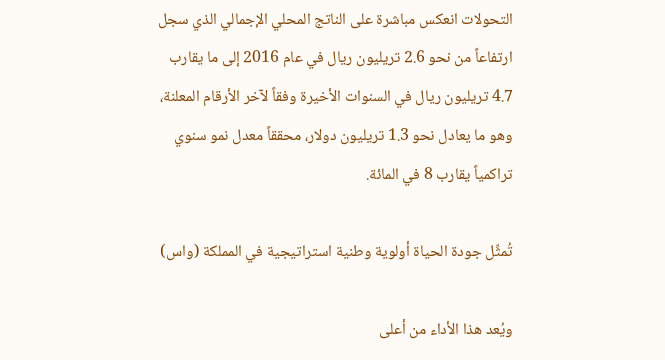التحولات انعكس مباشرة على الناتج المحلي الإجمالي الذي سجل ارتفاعاً من نحو 2.6 تريليون ريال في عام 2016 إلى ما يقارب 4.7 تريليون ريال في السنوات الأخيرة وفقاً لآخر الأرقام المعلنة، وهو ما يعادل نحو 1.3 تريليون دولار، محققاً معدل نمو سنوي تراكمياً يقارب 8 في المائة.

تُمثِّل جودة الحياة أولوية وطنية استراتيجية في المملكة (واس)

ويُعد هذا الأداء من أعلى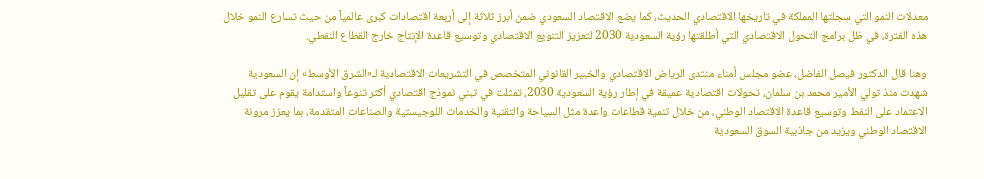معدلات النمو التي سجلتها المملكة في تاريخها الاقتصادي الحديث، كما يضع الاقتصاد السعودي ضمن أبرز ثلاثة إلى أربعة اقتصادات كبرى عالمياً من حيث تسارع النمو خلال هذه الفترة، في ظل برامج التحول الاقتصادي التي أطلقتها رؤية السعودية 2030 لتعزيز التنويع الاقتصادي وتوسيع قاعدة الإنتاج خارج القطاع النفطي.

وهنا قال الدكتور فيصل الفاضل، عضو مجلس أمناء منتدى الرياض الاقتصادي والخبير القانوني المتخصص في التشريعات الاقتصادية لـ«الشرق الأوسط» إن السعودية شهدت منذ تولي الأمير محمد بن سلمان، تحولات اقتصادية عميقة في إطار رؤية السعودية 2030، تمثلت في تبني نموذج اقتصادي أكثر تنوعاً واستدامة يقوم على تقليل الاعتماد على النفط وتوسيع قاعدة الاقتصاد الوطني، من خلال تنمية قطاعات واعدة مثل السياحة والتقنية والخدمات اللوجيستية والصناعات المتقدمة، بما يعزز مرونة الاقتصاد الوطني ويزيد من جاذبية السوق السعودية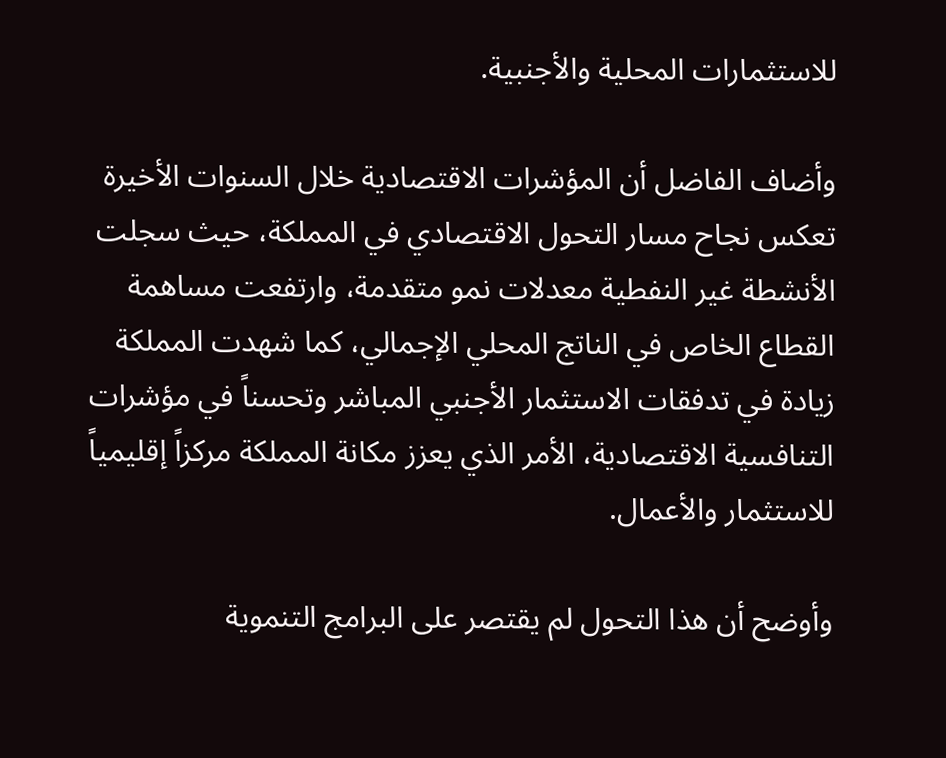للاستثمارات المحلية والأجنبية.

وأضاف الفاضل أن المؤشرات الاقتصادية خلال السنوات الأخيرة تعكس نجاح مسار التحول الاقتصادي في المملكة، حيث سجلت الأنشطة غير النفطية معدلات نمو متقدمة، وارتفعت مساهمة القطاع الخاص في الناتج المحلي الإجمالي، كما شهدت المملكة زيادة في تدفقات الاستثمار الأجنبي المباشر وتحسناً في مؤشرات التنافسية الاقتصادية، الأمر الذي يعزز مكانة المملكة مركزاً إقليمياً للاستثمار والأعمال.

وأوضح أن هذا التحول لم يقتصر على البرامج التنموية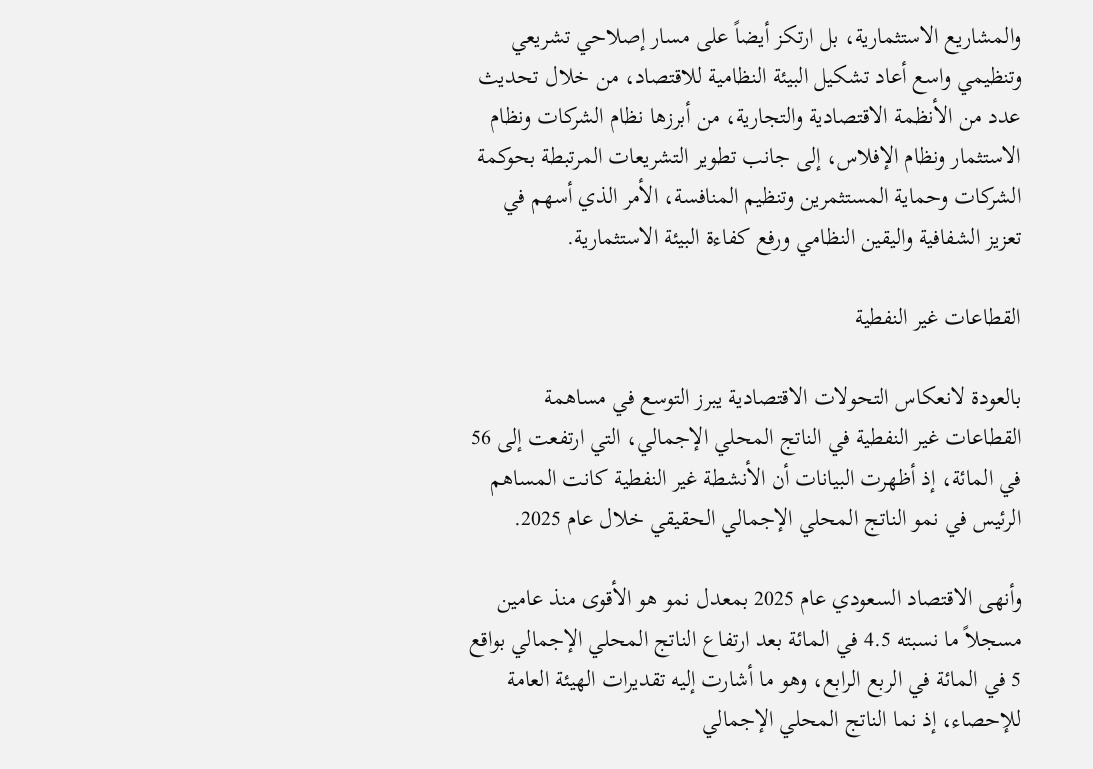والمشاريع الاستثمارية، بل ارتكز أيضاً على مسار إصلاحي تشريعي وتنظيمي واسع أعاد تشكيل البيئة النظامية للاقتصاد، من خلال تحديث عدد من الأنظمة الاقتصادية والتجارية، من أبرزها نظام الشركات ونظام الاستثمار ونظام الإفلاس، إلى جانب تطوير التشريعات المرتبطة بحوكمة الشركات وحماية المستثمرين وتنظيم المنافسة، الأمر الذي أسهم في تعزيز الشفافية واليقين النظامي ورفع كفاءة البيئة الاستثمارية.

القطاعات غير النفطية

بالعودة لانعكاس التحولات الاقتصادية يبرز التوسع في مساهمة القطاعات غير النفطية في الناتج المحلي الإجمالي، التي ارتفعت إلى 56 في المائة، إذ أظهرت البيانات أن الأنشطة غير النفطية كانت المساهم الرئيس في نمو الناتج المحلي الإجمالي الحقيقي خلال عام 2025.

وأنهى الاقتصاد السعودي عام 2025 بمعدل نمو هو الأقوى منذ عامين مسجلاً ما نسبته 4.5 في المائة بعد ارتفاع الناتج المحلي الإجمالي بواقع 5 في المائة في الربع الرابع، وهو ما أشارت إليه تقديرات الهيئة العامة للإحصاء، إذ نما الناتج المحلي الإجمالي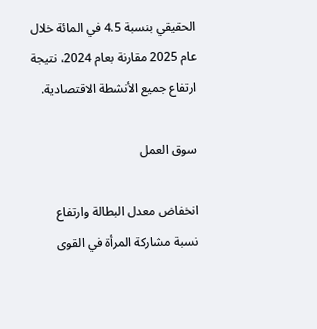الحقيقي بنسبة 4.5 في المائة خلال عام 2025 مقارنة بعام 2024، نتيجة ارتفاع جميع الأنشطة الاقتصادية.

سوق العمل

انخفاض معدل البطالة وارتفاع نسبة مشاركة المرأة في القوى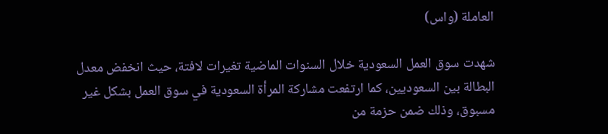العاملة (واس)

شهدت سوق العمل السعودية خلال السنوات الماضية تغيرات لافتة، حيث انخفض معدل البطالة بين السعوديين، كما ارتفعت مشاركة المرأة السعودية في سوق العمل بشكل غير مسبوق، وذلك ضمن حزمة من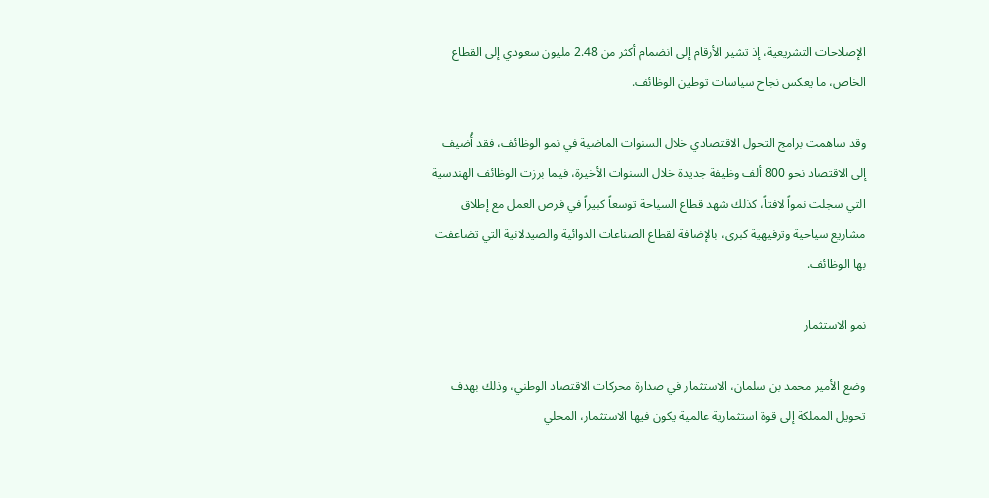الإصلاحات التشريعية، إذ تشير الأرقام إلى انضمام أكثر من 2.48 مليون سعودي إلى القطاع الخاص، ما يعكس نجاح سياسات توطين الوظائف.

وقد ساهمت برامج التحول الاقتصادي خلال السنوات الماضية في نمو الوظائف، فقد أُضيف إلى الاقتصاد نحو 800 ألف وظيفة جديدة خلال السنوات الأخيرة، فيما برزت الوظائف الهندسية التي سجلت نمواً لافتاً، كذلك شهد قطاع السياحة توسعاً كبيراً في فرص العمل مع إطلاق مشاريع سياحية وترفيهية كبرى، بالإضافة لقطاع الصناعات الدوائية والصيدلانية التي تضاعفت بها الوظائف.

نمو الاستثمار

وضع الأمير محمد بن سلمان، الاستثمار في صدارة محركات الاقتصاد الوطني، وذلك بهدف تحويل المملكة إلى قوة استثمارية عالمية يكون فيها الاستثمار، المحلي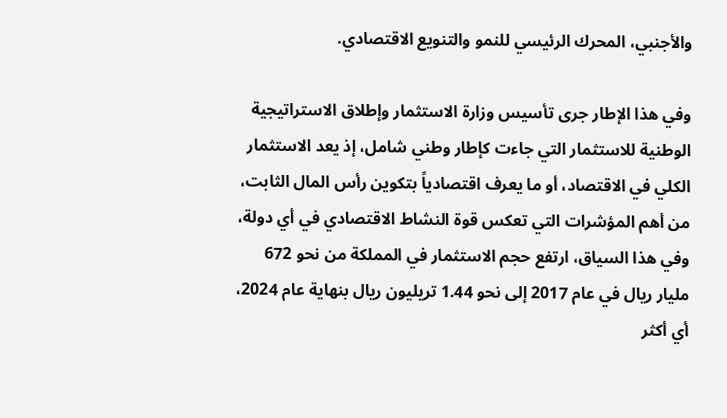والأجنبي، المحرك الرئيسي للنمو والتنويع الاقتصادي.

وفي هذا الإطار جرى تأسيس وزارة الاستثمار وإطلاق الاستراتيجية الوطنية للاستثمار التي جاءت كإطار وطني شامل، إذ يعد الاستثمار الكلي في الاقتصاد، أو ما يعرف اقتصادياً بتكوين رأس المال الثابت، من أهم المؤشرات التي تعكس قوة النشاط الاقتصادي في أي دولة، وفي هذا السياق، ارتفع حجم الاستثمار في المملكة من نحو 672 مليار ريال في عام 2017 إلى نحو 1.44 تريليون ريال بنهاية عام 2024، أي أكثر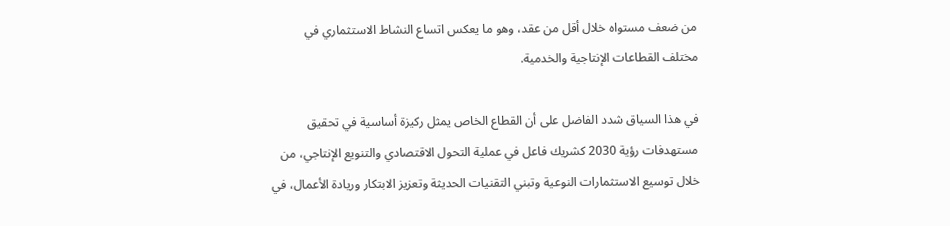من ضعف مستواه خلال أقل من عقد، وهو ما يعكس اتساع النشاط الاستثماري في مختلف القطاعات الإنتاجية والخدمية.

في هذا السياق شدد الفاضل على أن القطاع الخاص يمثل ركيزة أساسية في تحقيق مستهدفات رؤية 2030 كشريك فاعل في عملية التحول الاقتصادي والتنويع الإنتاجي، من خلال توسيع الاستثمارات النوعية وتبني التقنيات الحديثة وتعزيز الابتكار وريادة الأعمال، في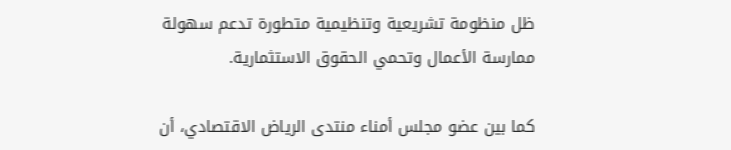ظل منظومة تشريعية وتنظيمية متطورة تدعم سهولة ممارسة الأعمال وتحمي الحقوق الاستثمارية.

كما بين عضو مجلس أمناء منتدى الرياض الاقتصادي، أن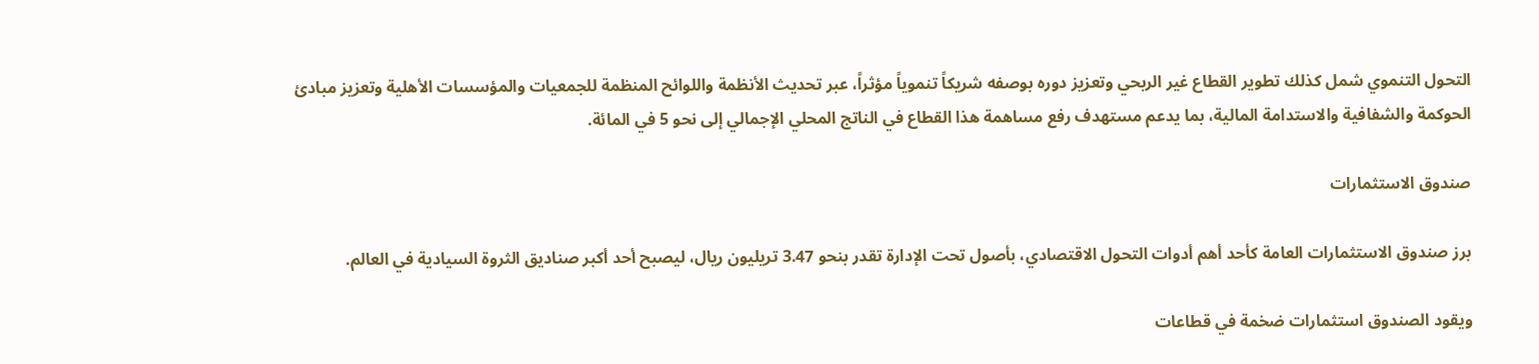التحول التنموي شمل كذلك تطوير القطاع غير الربحي وتعزيز دوره بوصفه شريكاً تنموياً مؤثراً، عبر تحديث الأنظمة واللوائح المنظمة للجمعيات والمؤسسات الأهلية وتعزيز مبادئ الحوكمة والشفافية والاستدامة المالية، بما يدعم مستهدف رفع مساهمة هذا القطاع في الناتج المحلي الإجمالي إلى نحو 5 في المائة.

صندوق الاستثمارات

برز صندوق الاستثمارات العامة كأحد أهم أدوات التحول الاقتصادي، بأصول تحت الإدارة تقدر بنحو 3.47 تريليون ريال، ليصبح أحد أكبر صناديق الثروة السيادية في العالم.

ويقود الصندوق استثمارات ضخمة في قطاعات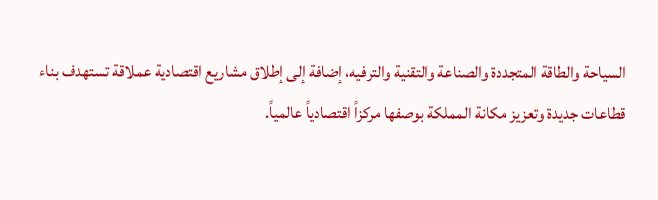السياحة والطاقة المتجددة والصناعة والتقنية والترفيه، إضافة إلى إطلاق مشاريع اقتصادية عملاقة تستهدف بناء قطاعات جديدة وتعزيز مكانة المملكة بوصفها مركزاً اقتصادياً عالمياً.